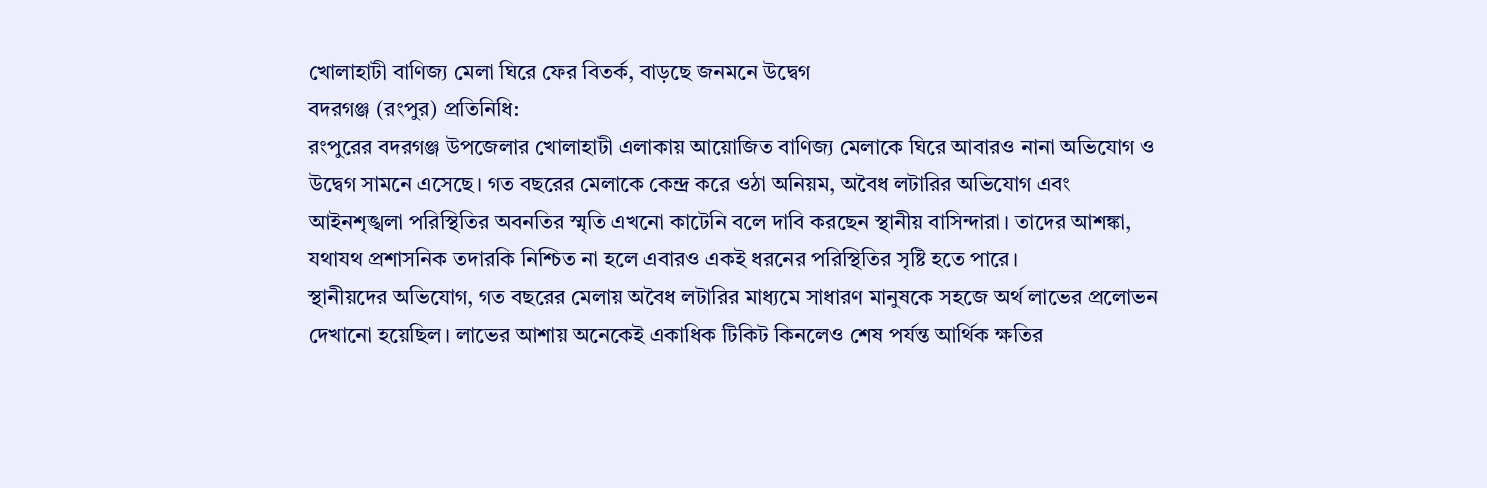খোলাহাটী বাণিজ্য মেলা ঘিরে ফের বিতর্ক, বাড়ছে জনমনে উদ্বেগ
বদরগঞ্জ (রংপুর) প্রতিনিধি:
রংপুরের বদরগঞ্জ উপজেলার খোলাহাটী এলাকায় আয়োজিত বাণিজ্য মেলাকে ঘিরে আবারও নানা অভিযোগ ও উদ্বেগ সামনে এসেছে। গত বছরের মেলাকে কেন্দ্র করে ওঠা অনিয়ম, অবৈধ লটারির অভিযোগ এবং আইনশৃঙ্খলা পরিস্থিতির অবনতির স্মৃতি এখনো কাটেনি বলে দাবি করছেন স্থানীয় বাসিন্দারা। তাদের আশঙ্কা, যথাযথ প্রশাসনিক তদারকি নিশ্চিত না হলে এবারও একই ধরনের পরিস্থিতির সৃষ্টি হতে পারে।
স্থানীয়দের অভিযোগ, গত বছরের মেলায় অবৈধ লটারির মাধ্যমে সাধারণ মানুষকে সহজে অর্থ লাভের প্রলোভন দেখানো হয়েছিল। লাভের আশায় অনেকেই একাধিক টিকিট কিনলেও শেষ পর্যন্ত আর্থিক ক্ষতির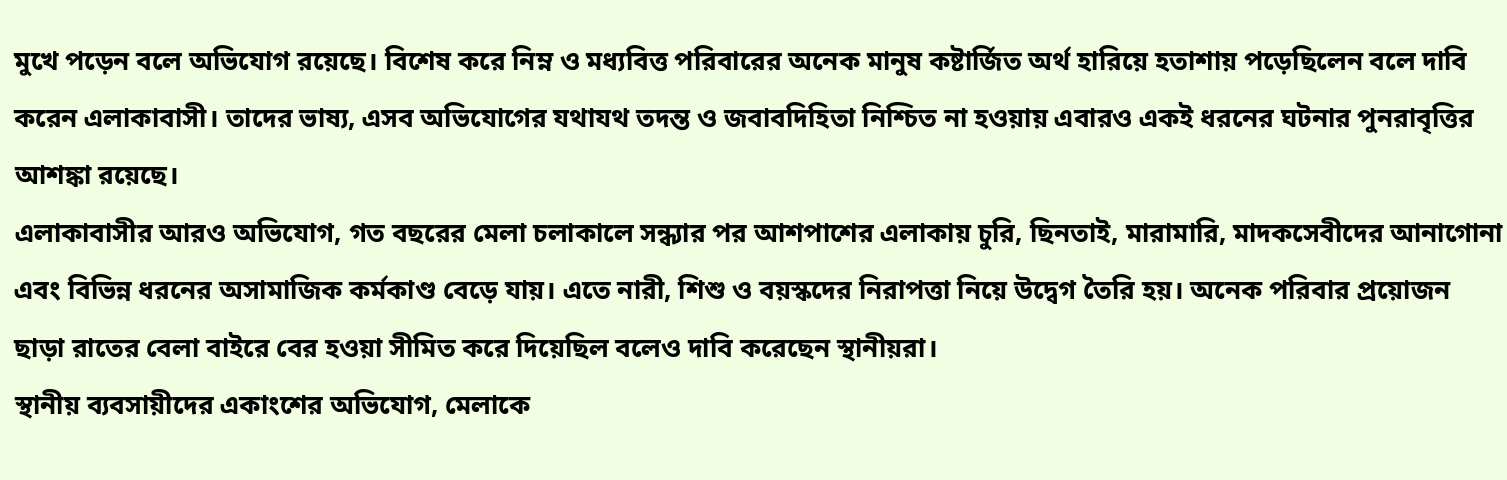মুখে পড়েন বলে অভিযোগ রয়েছে। বিশেষ করে নিম্ন ও মধ্যবিত্ত পরিবারের অনেক মানুষ কষ্টার্জিত অর্থ হারিয়ে হতাশায় পড়েছিলেন বলে দাবি করেন এলাকাবাসী। তাদের ভাষ্য, এসব অভিযোগের যথাযথ তদন্ত ও জবাবদিহিতা নিশ্চিত না হওয়ায় এবারও একই ধরনের ঘটনার পুনরাবৃত্তির আশঙ্কা রয়েছে।
এলাকাবাসীর আরও অভিযোগ, গত বছরের মেলা চলাকালে সন্ধ্যার পর আশপাশের এলাকায় চুরি, ছিনতাই, মারামারি, মাদকসেবীদের আনাগোনা এবং বিভিন্ন ধরনের অসামাজিক কর্মকাণ্ড বেড়ে যায়। এতে নারী, শিশু ও বয়স্কদের নিরাপত্তা নিয়ে উদ্বেগ তৈরি হয়। অনেক পরিবার প্রয়োজন ছাড়া রাতের বেলা বাইরে বের হওয়া সীমিত করে দিয়েছিল বলেও দাবি করেছেন স্থানীয়রা।
স্থানীয় ব্যবসায়ীদের একাংশের অভিযোগ, মেলাকে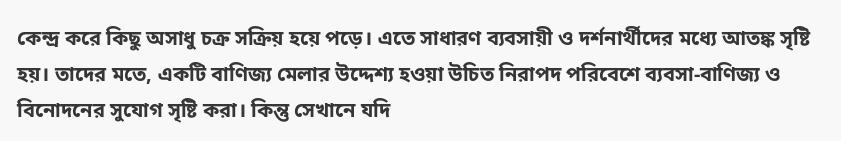কেন্দ্র করে কিছু অসাধু চক্র সক্রিয় হয়ে পড়ে। এতে সাধারণ ব্যবসায়ী ও দর্শনার্থীদের মধ্যে আতঙ্ক সৃষ্টি হয়। তাদের মতে, একটি বাণিজ্য মেলার উদ্দেশ্য হওয়া উচিত নিরাপদ পরিবেশে ব্যবসা-বাণিজ্য ও বিনোদনের সুযোগ সৃষ্টি করা। কিন্তু সেখানে যদি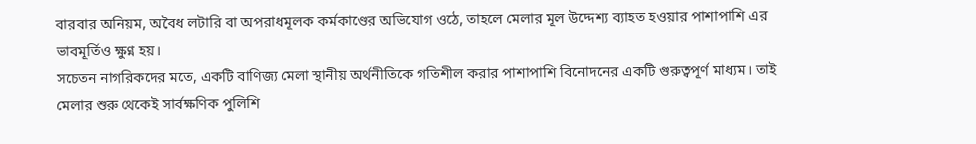বারবার অনিয়ম, অবৈধ লটারি বা অপরাধমূলক কর্মকাণ্ডের অভিযোগ ওঠে, তাহলে মেলার মূল উদ্দেশ্য ব্যাহত হওয়ার পাশাপাশি এর ভাবমূর্তিও ক্ষুণ্ন হয়।
সচেতন নাগরিকদের মতে, একটি বাণিজ্য মেলা স্থানীয় অর্থনীতিকে গতিশীল করার পাশাপাশি বিনোদনের একটি গুরুত্বপূর্ণ মাধ্যম। তাই মেলার শুরু থেকেই সার্বক্ষণিক পুলিশি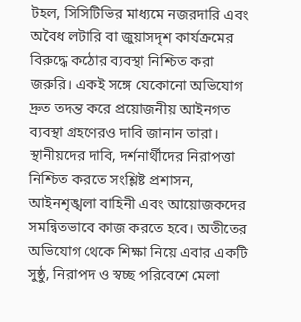টহল, সিসিটিভির মাধ্যমে নজরদারি এবং অবৈধ লটারি বা জুয়াসদৃশ কার্যক্রমের বিরুদ্ধে কঠোর ব্যবস্থা নিশ্চিত করা জরুরি। একই সঙ্গে যেকোনো অভিযোগ দ্রুত তদন্ত করে প্রয়োজনীয় আইনগত ব্যবস্থা গ্রহণেরও দাবি জানান তারা।
স্থানীয়দের দাবি, দর্শনার্থীদের নিরাপত্তা নিশ্চিত করতে সংশ্লিষ্ট প্রশাসন, আইনশৃঙ্খলা বাহিনী এবং আয়োজকদের সমন্বিতভাবে কাজ করতে হবে। অতীতের অভিযোগ থেকে শিক্ষা নিয়ে এবার একটি সুষ্ঠু, নিরাপদ ও স্বচ্ছ পরিবেশে মেলা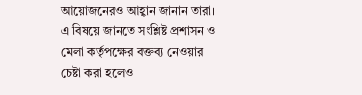আয়োজনেরও আহ্বান জানান তারা।
এ বিষয়ে জানতে সংশ্লিষ্ট প্রশাসন ও মেলা কর্তৃপক্ষের বক্তব্য নেওয়ার চেষ্টা করা হলেও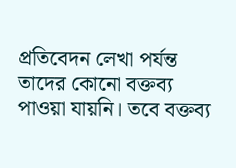প্রতিবেদন লেখা পর্যন্ত তাদের কোনো বক্তব্য পাওয়া যায়নি। তবে বক্তব্য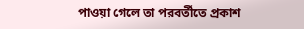পাওয়া গেলে তা পরবর্তীতে প্রকাশ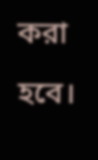করা হবে।